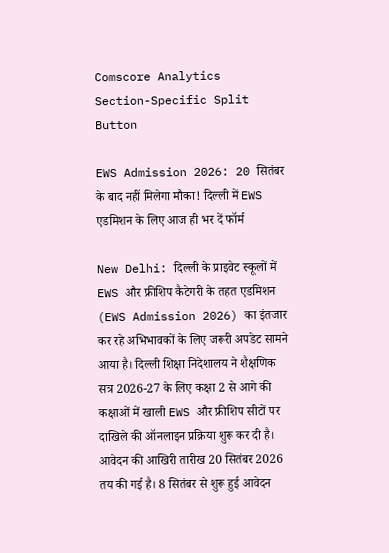Comscore Analytics
Section-Specific Split Button

EWS Admission 2026: 20 सितंबर के बाद नहीं मिलेगा मौका! दिल्ली में EWS एडमिशन के लिए आज ही भर दें फॉर्म

New Delhi: दिल्ली के प्राइवेट स्कूलों में EWS और फ्रीशिप कैटेगरी के तहत एडमिशन (EWS Admission 2026) का इंतजार कर रहे अभिभावकों के लिए जरूरी अपडेट सामने आया है। दिल्ली शिक्षा निदेशालय ने शैक्षणिक सत्र 2026-27 के लिए कक्षा 2 से आगे की कक्षाओं में खाली EWS और फ्रीशिप सीटों पर दाखिले की ऑनलाइन प्रक्रिया शुरू कर दी है। आवेदन की आखिरी तारीख 20 सितंबर 2026 तय की गई है। 8 सितंबर से शुरू हुई आवेदन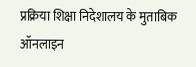प्रक्रिया शिक्षा निदेशालय के मुताबिक ऑनलाइन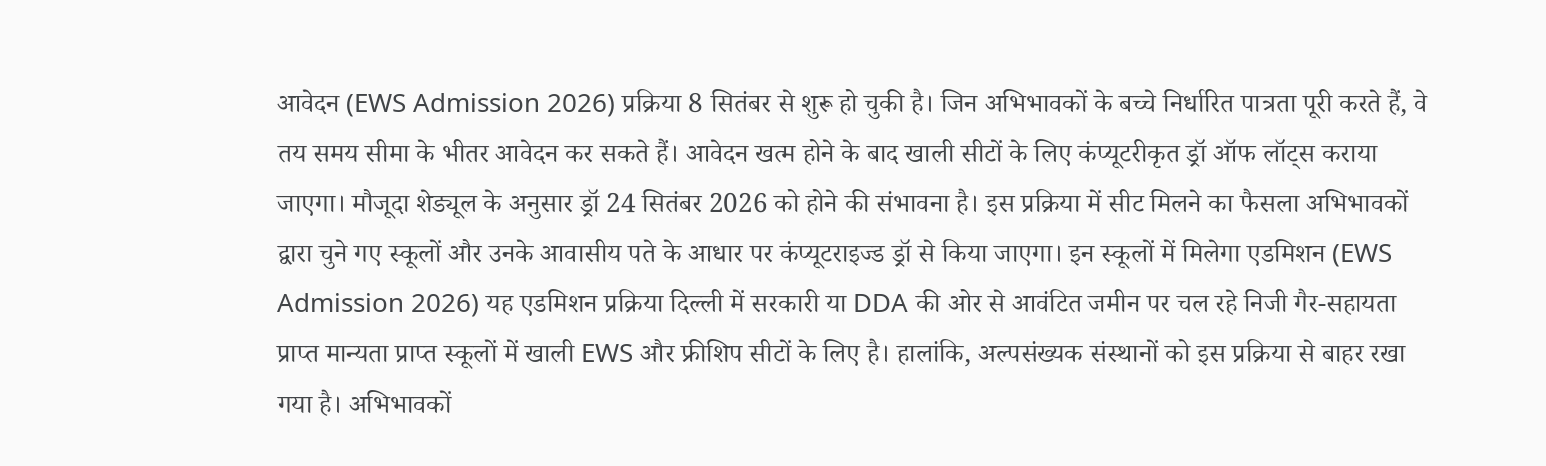आवेदन (EWS Admission 2026) प्रक्रिया 8 सितंबर से शुरू हो चुकी है। जिन अभिभावकों के बच्चे निर्धारित पात्रता पूरी करते हैं, वे तय समय सीमा के भीतर आवेदन कर सकते हैं। आवेदन खत्म होने के बाद खाली सीटों के लिए कंप्यूटरीकृत ड्रॉ ऑफ लॉट्स कराया जाएगा। मौजूदा शेड्यूल के अनुसार ड्रॉ 24 सितंबर 2026 को होने की संभावना है। इस प्रक्रिया में सीट मिलने का फैसला अभिभावकों द्वारा चुने गए स्कूलों और उनके आवासीय पते के आधार पर कंप्यूटराइज्ड ड्रॉ से किया जाएगा। इन स्कूलों में मिलेगा एडमिशन (EWS Admission 2026) यह एडमिशन प्रक्रिया दिल्ली में सरकारी या DDA की ओर से आवंटित जमीन पर चल रहे निजी गैर-सहायता प्राप्त मान्यता प्राप्त स्कूलों में खाली EWS और फ्रीशिप सीटों के लिए है। हालांकि, अल्पसंख्यक संस्थानों को इस प्रक्रिया से बाहर रखा गया है। अभिभावकों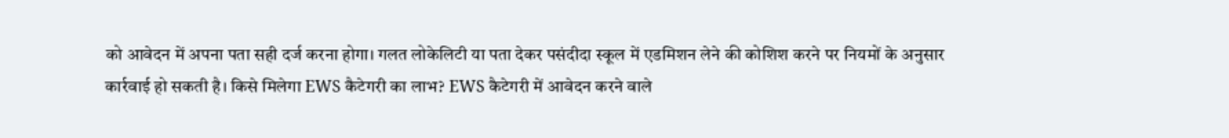को आवेदन में अपना पता सही दर्ज करना होगा। गलत लोकेलिटी या पता देकर पसंदीदा स्कूल में एडमिशन लेने की कोशिश करने पर नियमों के अनुसार कार्रवाई हो सकती है। किसे मिलेगा EWS कैटेगरी का लाभ? EWS कैटेगरी में आवेदन करने वाले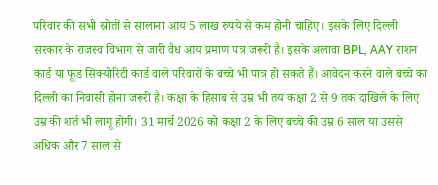परिवार की सभी स्रोतों से सालाना आय 5 लाख रुपये से कम होनी चाहिए। इसके लिए दिल्ली सरकार के राजस्व विभाग से जारी वैध आय प्रमाण पत्र जरूरी है। इसके अलावा BPL, AAY राशन कार्ड या फूड सिक्योरिटी कार्ड वाले परिवारों के बच्चे भी पात्र हो सकते हैं। आवेदन करने वाले बच्चे का दिल्ली का निवासी होना जरूरी है। कक्षा के हिसाब से उम्र भी तय कक्षा 2 से 9 तक दाखिले के लिए उम्र की शर्त भी लागू होगी। 31 मार्च 2026 को कक्षा 2 के लिए बच्चे की उम्र 6 साल या उससे अधिक और 7 साल से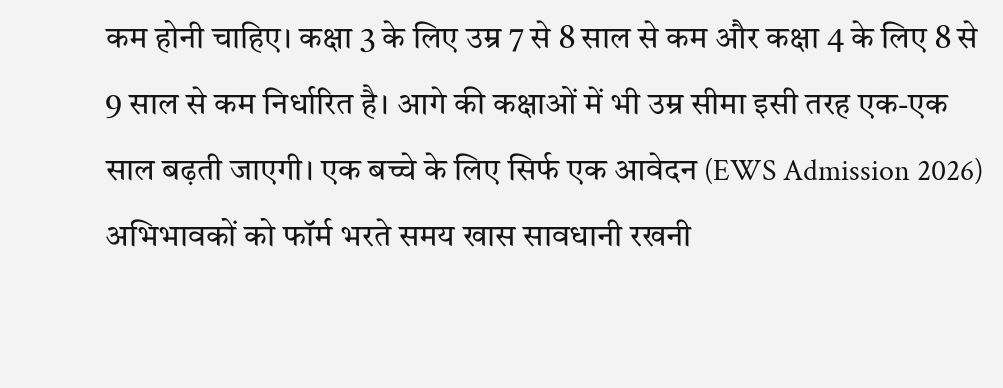कम होनी चाहिए। कक्षा 3 के लिए उम्र 7 से 8 साल से कम और कक्षा 4 के लिए 8 से 9 साल से कम निर्धारित है। आगे की कक्षाओं में भी उम्र सीमा इसी तरह एक-एक साल बढ़ती जाएगी। एक बच्चे के लिए सिर्फ एक आवेदन (EWS Admission 2026) अभिभावकों को फॉर्म भरते समय खास सावधानी रखनी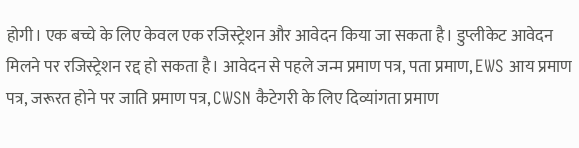होगी। एक बच्चे के लिए केवल एक रजिस्ट्रेशन और आवेदन किया जा सकता है। डुप्लीकेट आवेदन मिलने पर रजिस्ट्रेशन रद्द हो सकता है। आवेदन से पहले जन्म प्रमाण पत्र, पता प्रमाण, EWS आय प्रमाण पत्र, जरूरत होने पर जाति प्रमाण पत्र, CWSN कैटेगरी के लिए दिव्यांगता प्रमाण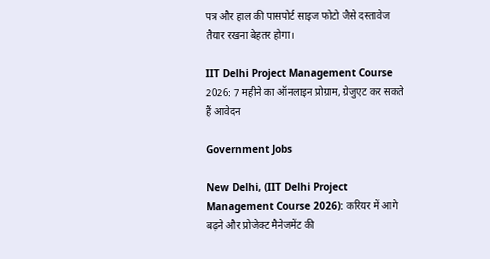पत्र और हाल की पासपोर्ट साइज फोटो जैसे दस्तावेज तैयार रखना बेहतर होगा।

IIT Delhi Project Management Course 2026: 7 महीने का ऑनलाइन प्रोग्राम, ग्रेजुएट कर सकते हैं आवेदन

Government Jobs

New Delhi, (IIT Delhi Project Management Course 2026): करियर में आगे बढ़ने और प्रोजेक्ट मैनेजमेंट की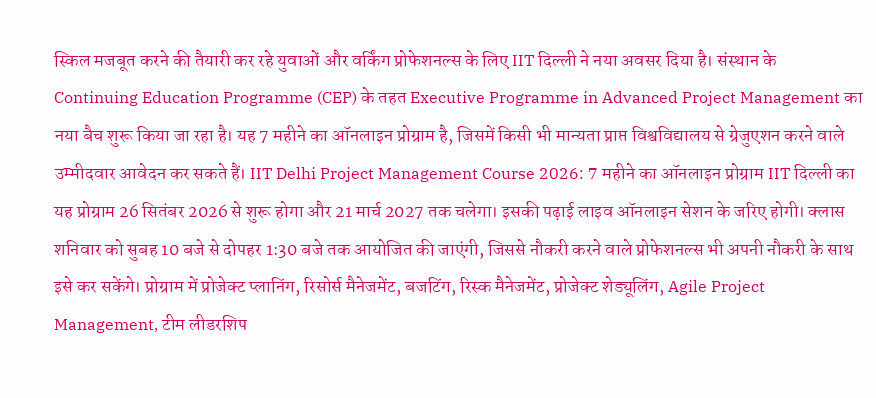स्किल मजबूत करने की तैयारी कर रहे युवाओं और वर्किंग प्रोफेशनल्स के लिए IIT दिल्ली ने नया अवसर दिया है। संस्थान के Continuing Education Programme (CEP) के तहत Executive Programme in Advanced Project Management का नया बैच शुरू किया जा रहा है। यह 7 महीने का ऑनलाइन प्रोग्राम है, जिसमें किसी भी मान्यता प्राप्त विश्वविद्यालय से ग्रेजुएशन करने वाले उम्मीदवार आवेदन कर सकते हैं। IIT Delhi Project Management Course 2026: 7 महीने का ऑनलाइन प्रोग्राम IIT दिल्ली का यह प्रोग्राम 26 सितंबर 2026 से शुरू होगा और 21 मार्च 2027 तक चलेगा। इसकी पढ़ाई लाइव ऑनलाइन सेशन के जरिए होगी। क्लास शनिवार को सुबह 10 बजे से दोपहर 1:30 बजे तक आयोजित की जाएंगी, जिससे नौकरी करने वाले प्रोफेशनल्स भी अपनी नौकरी के साथ इसे कर सकेंगे। प्रोग्राम में प्रोजेक्ट प्लानिंग, रिसोर्स मैनेजमेंट, बजटिंग, रिस्क मैनेजमेंट, प्रोजेक्ट शेड्यूलिंग, Agile Project Management, टीम लीडरशिप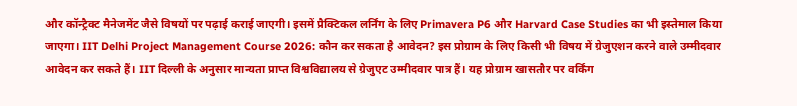और कॉन्ट्रैक्ट मैनेजमेंट जैसे विषयों पर पढ़ाई कराई जाएगी। इसमें प्रैक्टिकल लर्निंग के लिए Primavera P6 और Harvard Case Studies का भी इस्तेमाल किया जाएगा। IIT Delhi Project Management Course 2026: कौन कर सकता है आवेदन? इस प्रोग्राम के लिए किसी भी विषय में ग्रेजुएशन करने वाले उम्मीदवार आवेदन कर सकते हैं। IIT दिल्ली के अनुसार मान्यता प्राप्त विश्वविद्यालय से ग्रेजुएट उम्मीदवार पात्र हैं। यह प्रोग्राम खासतौर पर वर्किंग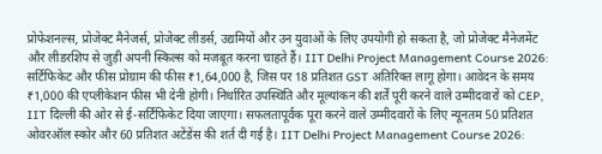प्रोफेशनल्स, प्रोजेक्ट मैनेजर्स, प्रोजेक्ट लीडर्स, उद्यमियों और उन युवाओं के लिए उपयोगी हो सकता है, जो प्रोजेक्ट मैनेजमेंट और लीडरशिप से जुड़ी अपनी स्किल्स को मजबूत करना चाहते हैं। IIT Delhi Project Management Course 2026: सर्टिफिकेट और फीस प्रोग्राम की फीस ₹1,64,000 है, जिस पर 18 प्रतिशत GST अतिरिक्त लागू होगा। आवेदन के समय ₹1,000 की एप्लीकेशन फीस भी देनी होगी। निर्धारित उपस्थिति और मूल्यांकन की शर्तें पूरी करने वाले उम्मीदवारों को CEP, IIT दिल्ली की ओर से ई-सर्टिफिकेट दिया जाएगा। सफलतापूर्वक पूरा करने वाले उम्मीदवारों के लिए न्यूनतम 50 प्रतिशत ओवरऑल स्कोर और 60 प्रतिशत अटेंडेंस की शर्त दी गई है। IIT Delhi Project Management Course 2026: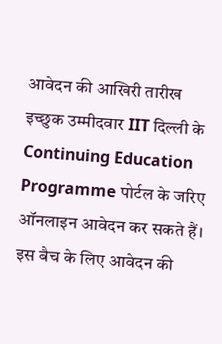आवेदन की आखिरी तारीख इच्छुक उम्मीदवार IIT दिल्ली के Continuing Education Programme पोर्टल के जरिए ऑनलाइन आवेदन कर सकते हैं। इस बैच के लिए आवेदन की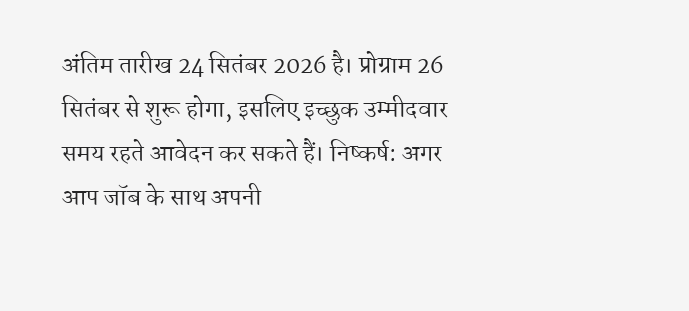अंतिम तारीख 24 सितंबर 2026 है। प्रोग्राम 26 सितंबर से शुरू होगा, इसलिए इच्छुक उम्मीदवार समय रहते आवेदन कर सकते हैं। निष्कर्ष: अगर आप जॉब के साथ अपनी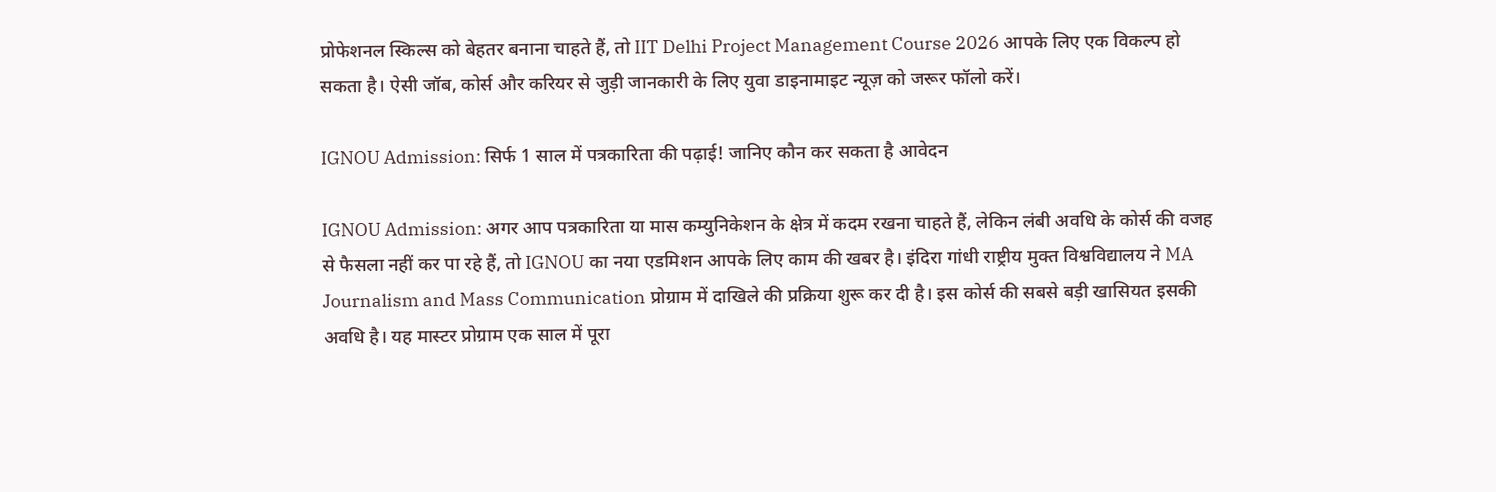प्रोफेशनल स्किल्स को बेहतर बनाना चाहते हैं, तो IIT Delhi Project Management Course 2026 आपके लिए एक विकल्प हो सकता है। ऐसी जॉब, कोर्स और करियर से जुड़ी जानकारी के लिए युवा डाइनामाइट न्यूज़ को जरूर फॉलो करें।

IGNOU Admission: सिर्फ 1 साल में पत्रकारिता की पढ़ाई! जानिए कौन कर सकता है आवेदन

IGNOU Admission: अगर आप पत्रकारिता या मास कम्युनिकेशन के क्षेत्र में कदम रखना चाहते हैं, लेकिन लंबी अवधि के कोर्स की वजह से फैसला नहीं कर पा रहे हैं, तो IGNOU का नया एडमिशन आपके लिए काम की खबर है। इंदिरा गांधी राष्ट्रीय मुक्त विश्वविद्यालय ने MA Journalism and Mass Communication प्रोग्राम में दाखिले की प्रक्रिया शुरू कर दी है। इस कोर्स की सबसे बड़ी खासियत इसकी अवधि है। यह मास्टर प्रोग्राम एक साल में पूरा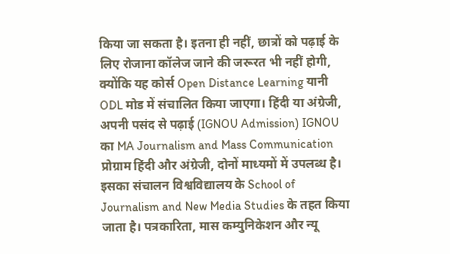किया जा सकता है। इतना ही नहीं, छात्रों को पढ़ाई के लिए रोजाना कॉलेज जाने की जरूरत भी नहीं होगी, क्योंकि यह कोर्स Open Distance Learning यानी ODL मोड में संचालित किया जाएगा। हिंदी या अंग्रेजी, अपनी पसंद से पढ़ाई (IGNOU Admission) IGNOU का MA Journalism and Mass Communication प्रोग्राम हिंदी और अंग्रेजी, दोनों माध्यमों में उपलब्ध है। इसका संचालन विश्वविद्यालय के School of Journalism and New Media Studies के तहत किया जाता है। पत्रकारिता, मास कम्युनिकेशन और न्यू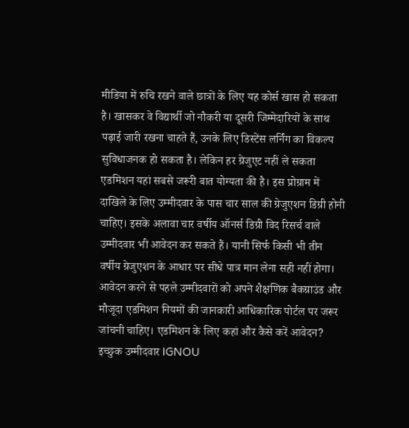मीडिया में रुचि रखने वाले छात्रों के लिए यह कोर्स खास हो सकता है। खासकर वे विद्यार्थी जो नौकरी या दूसरी जिम्मेदारियों के साथ पढ़ाई जारी रखना चाहते हैं, उनके लिए डिस्टेंस लर्निंग का विकल्प सुविधाजनक हो सकता है। लेकिन हर ग्रेजुएट नहीं ले सकता एडमिशन यहां सबसे जरूरी बात योग्यता की है। इस प्रोग्राम में दाखिले के लिए उम्मीदवार के पास चार साल की ग्रेजुएशन डिग्री होनी चाहिए। इसके अलावा चार वर्षीय ऑनर्स डिग्री विद रिसर्च वाले उम्मीदवार भी आवेदन कर सकते हैं। यानी सिर्फ किसी भी तीन वर्षीय ग्रेजुएशन के आधार पर सीधे पात्र मान लेना सही नहीं होगा। आवेदन करने से पहले उम्मीदवारों को अपने शैक्षणिक बैकग्राउंड और मौजूदा एडमिशन नियमों की जानकारी आधिकारिक पोर्टल पर जरूर जांचनी चाहिए। एडमिशन के लिए कहां और कैसे करें आवेदन? इच्छुक उम्मीदवार IGNOU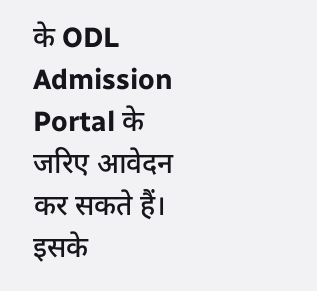के ODL Admission Portal के जरिए आवेदन कर सकते हैं। इसके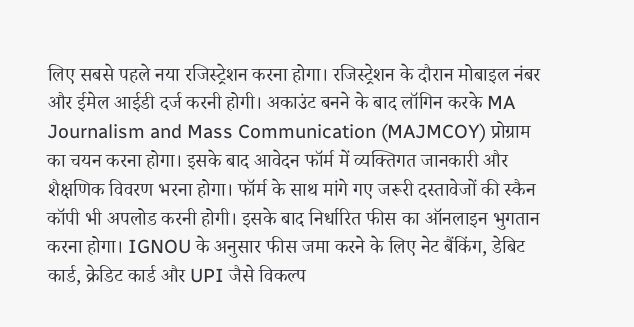लिए सबसे पहले नया रजिस्ट्रेशन करना होगा। रजिस्ट्रेशन के दौरान मोबाइल नंबर और ईमेल आईडी दर्ज करनी होगी। अकाउंट बनने के बाद लॉगिन करके MA Journalism and Mass Communication (MAJMCOY) प्रोग्राम का चयन करना होगा। इसके बाद आवेदन फॉर्म में व्यक्तिगत जानकारी और शैक्षणिक विवरण भरना होगा। फॉर्म के साथ मांगे गए जरूरी दस्तावेजों की स्कैन कॉपी भी अपलोड करनी होगी। इसके बाद निर्धारित फीस का ऑनलाइन भुगतान करना होगा। IGNOU के अनुसार फीस जमा करने के लिए नेट बैंकिंग, डेबिट कार्ड, क्रेडिट कार्ड और UPI जैसे विकल्प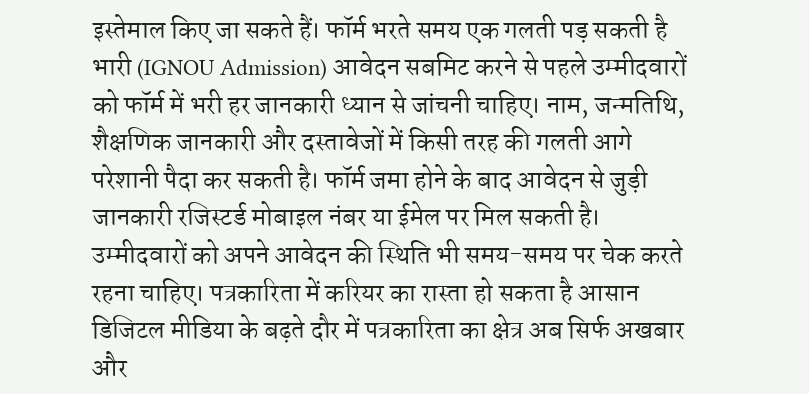इस्तेमाल किए जा सकते हैं। फॉर्म भरते समय एक गलती पड़ सकती है भारी (IGNOU Admission) आवेदन सबमिट करने से पहले उम्मीदवारों को फॉर्म में भरी हर जानकारी ध्यान से जांचनी चाहिए। नाम, जन्मतिथि, शैक्षणिक जानकारी और दस्तावेजों में किसी तरह की गलती आगे परेशानी पैदा कर सकती है। फॉर्म जमा होने के बाद आवेदन से जुड़ी जानकारी रजिस्टर्ड मोबाइल नंबर या ईमेल पर मिल सकती है। उम्मीदवारों को अपने आवेदन की स्थिति भी समय-समय पर चेक करते रहना चाहिए। पत्रकारिता में करियर का रास्ता हो सकता है आसान डिजिटल मीडिया के बढ़ते दौर में पत्रकारिता का क्षेत्र अब सिर्फ अखबार और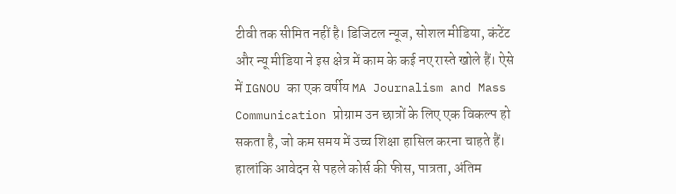टीवी तक सीमित नहीं है। डिजिटल न्यूज, सोशल मीडिया, कंटेंट और न्यू मीडिया ने इस क्षेत्र में काम के कई नए रास्ते खोले हैं। ऐसे में IGNOU का एक वर्षीय MA Journalism and Mass Communication प्रोग्राम उन छात्रों के लिए एक विकल्प हो सकता है, जो कम समय में उच्च शिक्षा हासिल करना चाहते हैं। हालांकि आवेदन से पहले कोर्स की फीस, पात्रता, अंतिम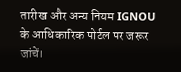तारीख और अन्य नियम IGNOU के आधिकारिक पोर्टल पर जरूर जांचें।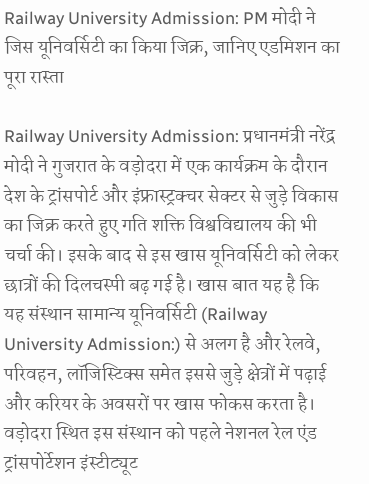Railway University Admission: PM मोदी ने जिस यूनिवर्सिटी का किया जिक्र, जानिए एडमिशन का पूरा रास्ता

Railway University Admission: प्रधानमंत्री नरेंद्र मोदी ने गुजरात के वड़ोदरा में एक कार्यक्रम के दौरान देश के ट्रांसपोर्ट और इंफ्रास्ट्रक्चर सेक्टर से जुड़े विकास का जिक्र करते हुए गति शक्ति विश्वविद्यालय की भी चर्चा की। इसके बाद से इस खास यूनिवर्सिटी को लेकर छात्रों की दिलचस्पी बढ़ गई है। खास बात यह है कि यह संस्थान सामान्य यूनिवर्सिटी (Railway University Admission:) से अलग है और रेलवे, परिवहन, लॉजिस्टिक्स समेत इससे जुड़े क्षेत्रों में पढ़ाई और करियर के अवसरों पर खास फोकस करता है। वड़ोदरा स्थित इस संस्थान को पहले नेशनल रेल एंड ट्रांसपोर्टेशन इंस्टीट्यूट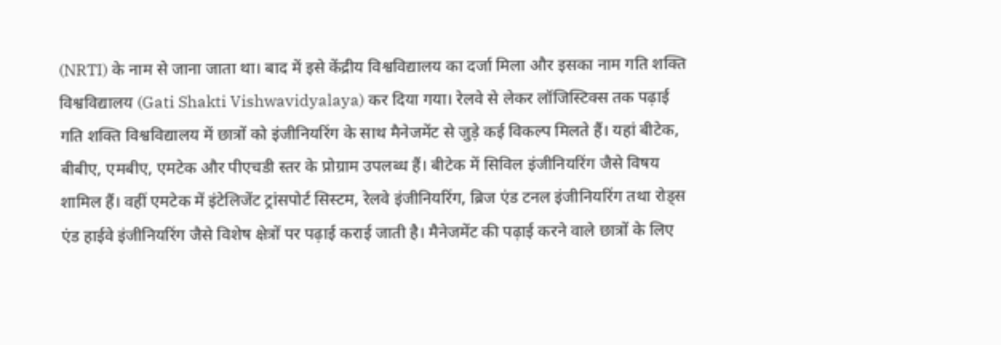(NRTI) के नाम से जाना जाता था। बाद में इसे केंद्रीय विश्वविद्यालय का दर्जा मिला और इसका नाम गति शक्ति विश्वविद्यालय (Gati Shakti Vishwavidyalaya) कर दिया गया। रेलवे से लेकर लॉजिस्टिक्स तक पढ़ाई गति शक्ति विश्वविद्यालय में छात्रों को इंजीनियरिंग के साथ मैनेजमेंट से जुड़े कई विकल्प मिलते हैं। यहां बीटेक, बीबीए, एमबीए, एमटेक और पीएचडी स्तर के प्रोग्राम उपलब्ध हैं। बीटेक में सिविल इंजीनियरिंग जैसे विषय शामिल हैं। वहीं एमटेक में इंटेलिजेंट ट्रांसपोर्ट सिस्टम, रेलवे इंजीनियरिंग, ब्रिज एंड टनल इंजीनियरिंग तथा रोड्स एंड हाईवे इंजीनियरिंग जैसे विशेष क्षेत्रों पर पढ़ाई कराई जाती है। मैनेजमेंट की पढ़ाई करने वाले छात्रों के लिए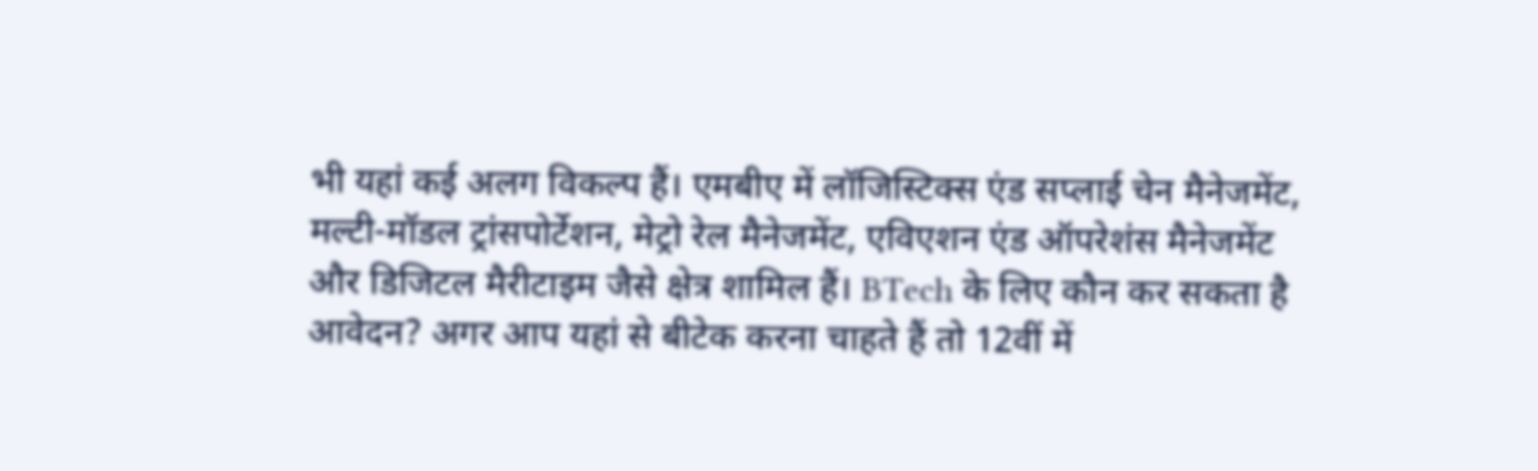भी यहां कई अलग विकल्प हैं। एमबीए में लॉजिस्टिक्स एंड सप्लाई चेन मैनेजमेंट, मल्टी-मॉडल ट्रांसपोर्टेशन, मेट्रो रेल मैनेजमेंट, एविएशन एंड ऑपरेशंस मैनेजमेंट और डिजिटल मैरीटाइम जैसे क्षेत्र शामिल हैं। BTech के लिए कौन कर सकता है आवेदन? अगर आप यहां से बीटेक करना चाहते हैं तो 12वीं में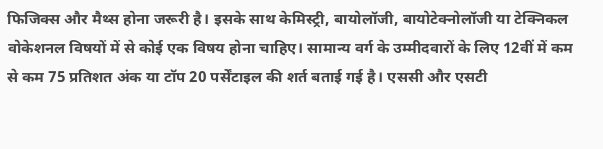फिजिक्स और मैथ्स होना जरूरी है। इसके साथ केमिस्ट्री, बायोलॉजी, बायोटेक्नोलॉजी या टेक्निकल वोकेशनल विषयों में से कोई एक विषय होना चाहिए। सामान्य वर्ग के उम्मीदवारों के लिए 12वीं में कम से कम 75 प्रतिशत अंक या टॉप 20 पर्सेंटाइल की शर्त बताई गई है। एससी और एसटी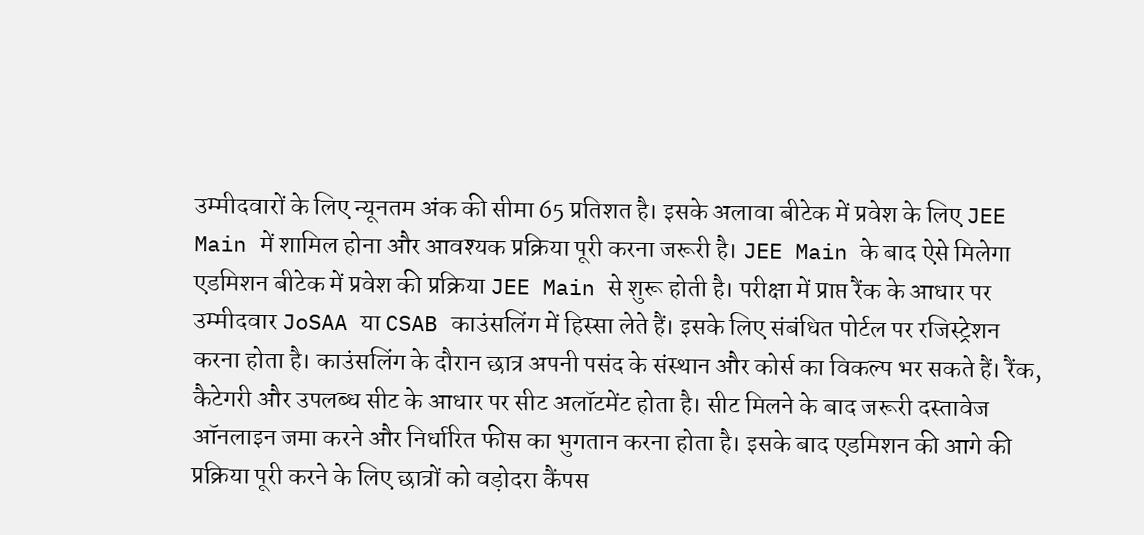उम्मीदवारों के लिए न्यूनतम अंक की सीमा 65 प्रतिशत है। इसके अलावा बीटेक में प्रवेश के लिए JEE Main में शामिल होना और आवश्यक प्रक्रिया पूरी करना जरूरी है। JEE Main के बाद ऐसे मिलेगा एडमिशन बीटेक में प्रवेश की प्रक्रिया JEE Main से शुरू होती है। परीक्षा में प्राप्त रैंक के आधार पर उम्मीदवार JoSAA या CSAB काउंसलिंग में हिस्सा लेते हैं। इसके लिए संबंधित पोर्टल पर रजिस्ट्रेशन करना होता है। काउंसलिंग के दौरान छात्र अपनी पसंद के संस्थान और कोर्स का विकल्प भर सकते हैं। रैंक, कैटेगरी और उपलब्ध सीट के आधार पर सीट अलॉटमेंट होता है। सीट मिलने के बाद जरूरी दस्तावेज ऑनलाइन जमा करने और निर्धारित फीस का भुगतान करना होता है। इसके बाद एडमिशन की आगे की प्रक्रिया पूरी करने के लिए छात्रों को वड़ोदरा कैंपस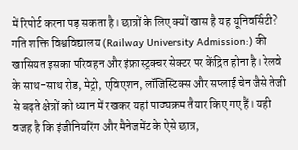में रिपोर्ट करना पड़ सकता है। छात्रों के लिए क्यों खास है यह यूनिवर्सिटी? गति शक्ति विश्वविद्यालय (Railway University Admission:) की खासियत इसका परिवहन और इंफ्रास्ट्रक्चर सेक्टर पर केंद्रित होना है। रेलवे के साथ-साथ रोड, मेट्रो, एविएशन, लॉजिस्टिक्स और सप्लाई चेन जैसे तेजी से बढ़ते क्षेत्रों को ध्यान में रखकर यहां पाठ्यक्रम तैयार किए गए हैं। यही वजह है कि इंजीनियरिंग और मैनेजमेंट के ऐसे छात्र,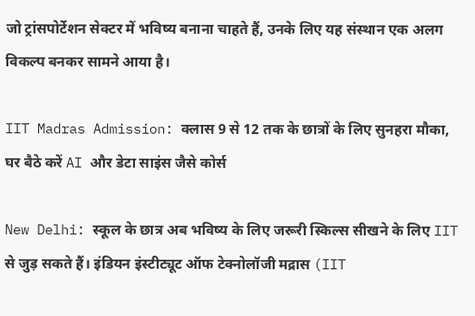जो ट्रांसपोर्टेशन सेक्टर में भविष्य बनाना चाहते हैं, उनके लिए यह संस्थान एक अलग विकल्प बनकर सामने आया है।

IIT Madras Admission: क्लास 9 से 12 तक के छात्रों के लिए सुनहरा मौका, घर बैठे करें AI और डेटा साइंस जैसे कोर्स

New Delhi: स्कूल के छात्र अब भविष्य के लिए जरूरी स्किल्स सीखने के लिए IIT से जुड़ सकते हैं। इंडियन इंस्टीट्यूट ऑफ टेक्नोलॉजी मद्रास (IIT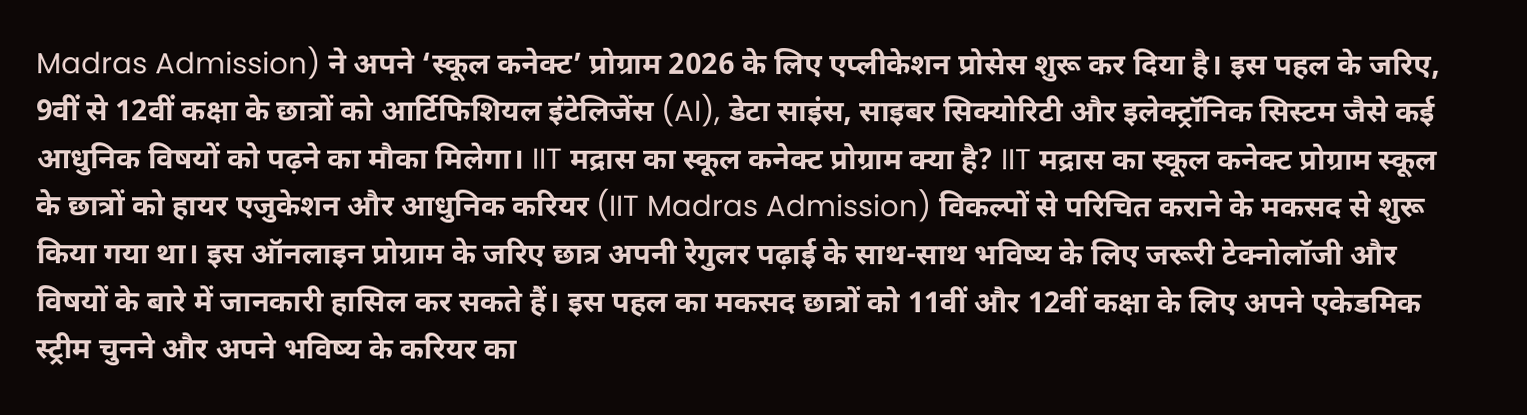Madras Admission) ने अपने ‘स्कूल कनेक्ट’ प्रोग्राम 2026 के लिए एप्लीकेशन प्रोसेस शुरू कर दिया है। इस पहल के जरिए, 9वीं से 12वीं कक्षा के छात्रों को आर्टिफिशियल इंटेलिजेंस (AI), डेटा साइंस, साइबर सिक्योरिटी और इलेक्ट्रॉनिक सिस्टम जैसे कई आधुनिक विषयों को पढ़ने का मौका मिलेगा। IIT मद्रास का स्कूल कनेक्ट प्रोग्राम क्या है? IIT मद्रास का स्कूल कनेक्ट प्रोग्राम स्कूल के छात्रों को हायर एजुकेशन और आधुनिक करियर (IIT Madras Admission) विकल्पों से परिचित कराने के मकसद से शुरू किया गया था। इस ऑनलाइन प्रोग्राम के जरिए छात्र अपनी रेगुलर पढ़ाई के साथ-साथ भविष्य के लिए जरूरी टेक्नोलॉजी और विषयों के बारे में जानकारी हासिल कर सकते हैं। इस पहल का मकसद छात्रों को 11वीं और 12वीं कक्षा के लिए अपने एकेडमिक स्ट्रीम चुनने और अपने भविष्य के करियर का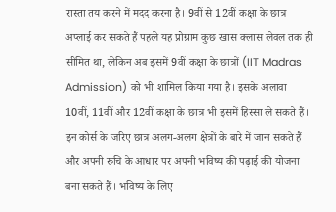रास्ता तय करने में मदद करना है। 9वीं से 12वीं कक्षा के छात्र अप्लाई कर सकते हैं पहले यह प्रोग्राम कुछ खास क्लास लेवल तक ही सीमित था, लेकिन अब इसमें 9वीं कक्षा के छात्रों (IIT Madras Admission) को भी शामिल किया गया है। इसके अलावा 10वीं, 11वीं और 12वीं कक्षा के छात्र भी इसमें हिस्सा ले सकते हैं। इन कोर्स के जरिए छात्र अलग-अलग क्षेत्रों के बारे में जान सकते हैं और अपनी रुचि के आधार पर अपनी भविष्य की पढ़ाई की योजना बना सकते हैं। भविष्य के लिए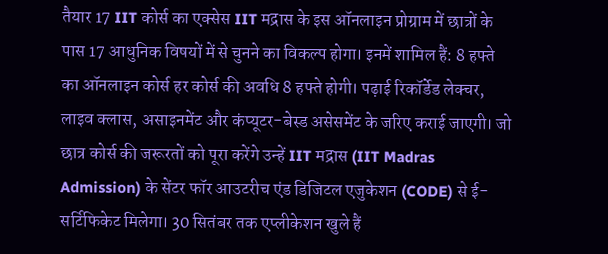तैयार 17 IIT कोर्स का एक्सेस IIT मद्रास के इस ऑनलाइन प्रोग्राम में छात्रों के पास 17 आधुनिक विषयों में से चुनने का विकल्प होगा। इनमें शामिल हैं: 8 हफ्ते का ऑनलाइन कोर्स हर कोर्स की अवधि 8 हफ्ते होगी। पढ़ाई रिकॉर्डेड लेक्चर, लाइव क्लास, असाइनमेंट और कंप्यूटर-बेस्ड असेसमेंट के जरिए कराई जाएगी। जो छात्र कोर्स की जरूरतों को पूरा करेंगे उन्हें IIT मद्रास (IIT Madras Admission) के सेंटर फॉर आउटरीच एंड डिजिटल एजुकेशन (CODE) से ई-सर्टिफिकेट मिलेगा। 30 सितंबर तक एप्लीकेशन खुले हैं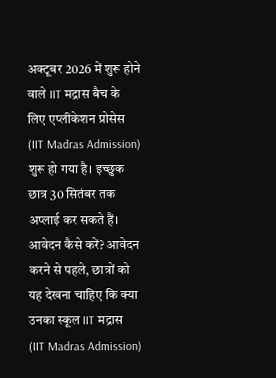अक्टूबर 2026 में शुरू होने वाले IIT मद्रास बैच के लिए एप्लीकेशन प्रोसेस (IIT Madras Admission) शुरू हो गया है। इच्छुक छात्र 30 सितंबर तक अप्लाई कर सकते हैं। आवेदन कैसे करें? आवेदन करने से पहले, छात्रों को यह देखना चाहिए कि क्या उनका स्कूल IIT मद्रास (IIT Madras Admission)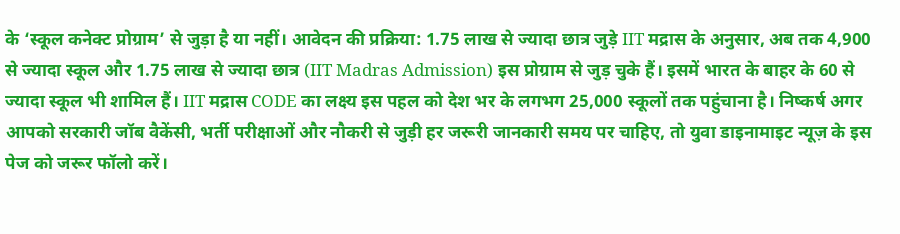के ‘स्कूल कनेक्ट प्रोग्राम’ से जुड़ा है या नहीं। आवेदन की प्रक्रिया: 1.75 लाख से ज्यादा छात्र जुड़े IIT मद्रास के अनुसार, अब तक 4,900 से ज्यादा स्कूल और 1.75 लाख से ज्यादा छात्र (IIT Madras Admission) इस प्रोग्राम से जुड़ चुके हैं। इसमें भारत के बाहर के 60 से ज्यादा स्कूल भी शामिल हैं। IIT मद्रास CODE का लक्ष्य इस पहल को देश भर के लगभग 25,000 स्कूलों तक पहुंचाना है। निष्कर्ष अगर आपको सरकारी जॉब वैकेंसी, भर्ती परीक्षाओं और नौकरी से जुड़ी हर जरूरी जानकारी समय पर चाहिए, तो युवा डाइनामाइट न्यूज़ के इस पेज को जरूर फॉलो करें।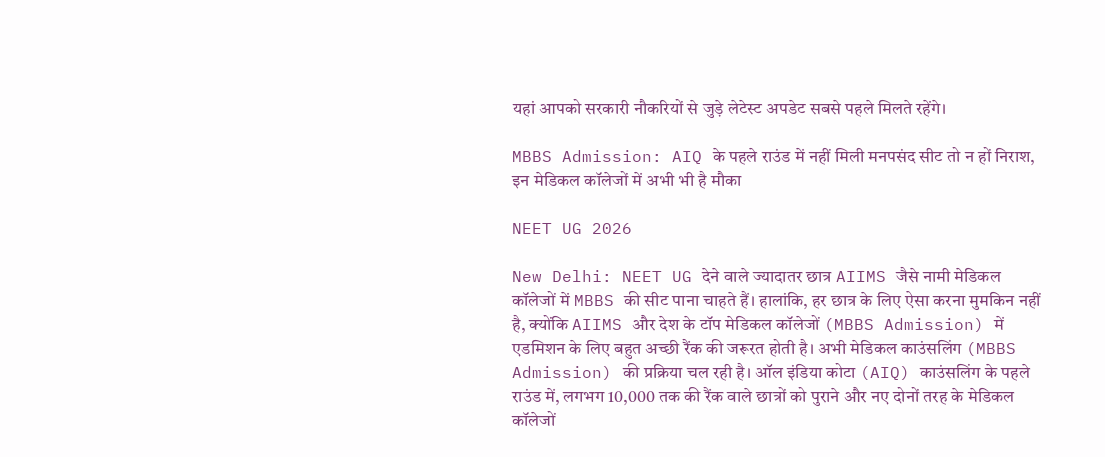यहां आपको सरकारी नौकरियों से जुड़े लेटेस्ट अपडेट सबसे पहले मिलते रहेंगे।

MBBS Admission: AIQ के पहले राउंड में नहीं मिली मनपसंद सीट तो न हों निराश, इन मेडिकल कॉलेजों में अभी भी है मौका

NEET UG 2026

New Delhi: NEET UG देने वाले ज्यादातर छात्र AIIMS जैसे नामी मेडिकल कॉलेजों में MBBS की सीट पाना चाहते हैं। हालांकि, हर छात्र के लिए ऐसा करना मुमकिन नहीं है, क्योंकि AIIMS और देश के टॉप मेडिकल कॉलेजों (MBBS Admission) में एडमिशन के लिए बहुत अच्छी रैंक की जरूरत होती है। अभी मेडिकल काउंसलिंग (MBBS Admission) की प्रक्रिया चल रही है। ऑल इंडिया कोटा (AIQ) काउंसलिंग के पहले राउंड में, लगभग 10,000 तक की रैंक वाले छात्रों को पुराने और नए दोनों तरह के मेडिकल कॉलेजों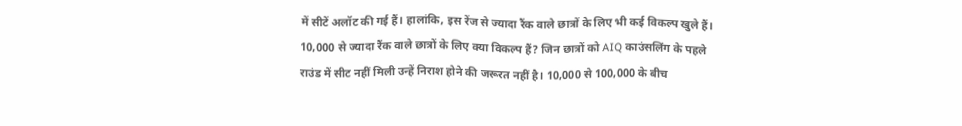में सीटें अलॉट की गई हैं। हालांकि, इस रेंज से ज्यादा रैंक वाले छात्रों के लिए भी कई विकल्प खुले हैं। 10,000 से ज्यादा रैंक वाले छात्रों के लिए क्या विकल्प हैं? जिन छात्रों को AIQ काउंसलिंग के पहले राउंड में सीट नहीं मिली उन्हें निराश होने की जरूरत नहीं है। 10,000 से 100,000 के बीच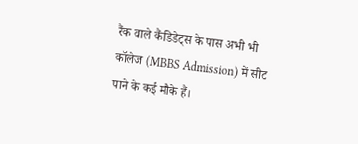रैंक वाले कैंडिडेट्स के पास अभी भी कॉलेज (MBBS Admission) में सीट पाने के कई मौके हैं।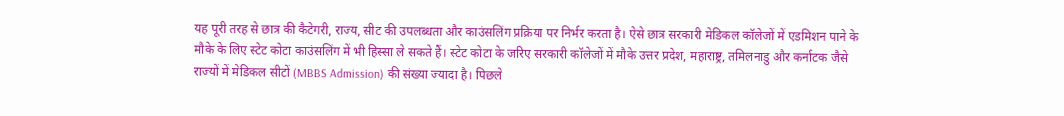यह पूरी तरह से छात्र की कैटेगरी, राज्य, सीट की उपलब्धता और काउंसलिंग प्रक्रिया पर निर्भर करता है। ऐसे छात्र सरकारी मेडिकल कॉलेजों में एडमिशन पाने के मौके के लिए स्टेट कोटा काउंसलिंग में भी हिस्सा ले सकते हैं। स्टेट कोटा के जरिए सरकारी कॉलेजों में मौके उत्तर प्रदेश, महाराष्ट्र, तमिलनाडु और कर्नाटक जैसे राज्यों में मेडिकल सीटों (MBBS Admission) की संख्या ज्यादा है। पिछले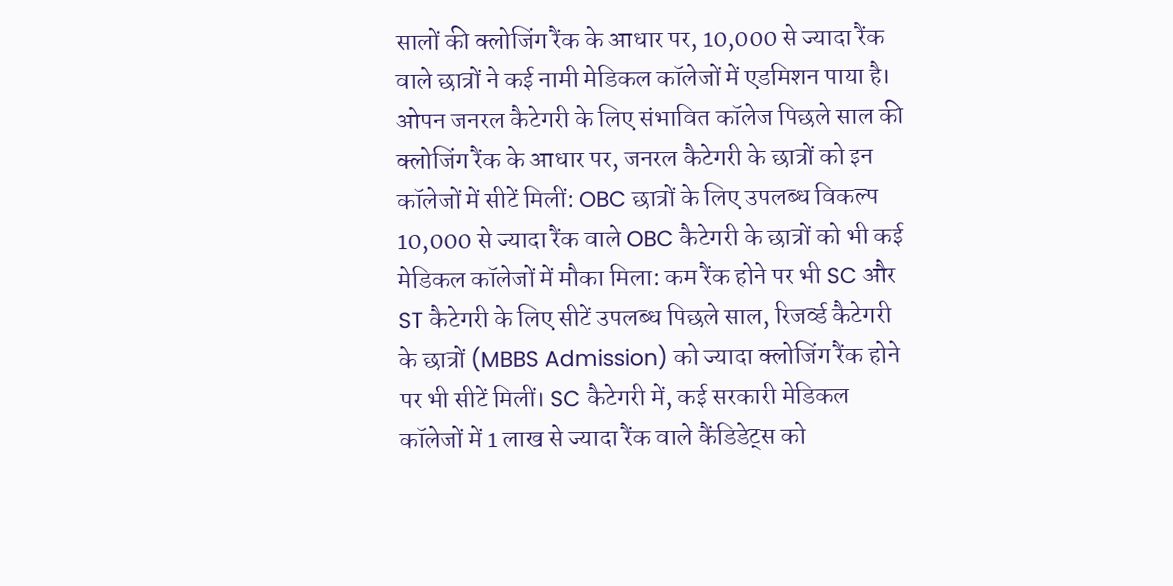सालों की क्लोजिंग रैंक के आधार पर, 10,000 से ज्यादा रैंक वाले छात्रों ने कई नामी मेडिकल कॉलेजों में एडमिशन पाया है। ओपन जनरल कैटेगरी के लिए संभावित कॉलेज पिछले साल की क्लोजिंग रैंक के आधार पर, जनरल कैटेगरी के छात्रों को इन कॉलेजों में सीटें मिलीं: OBC छात्रों के लिए उपलब्ध विकल्प 10,000 से ज्यादा रैंक वाले OBC कैटेगरी के छात्रों को भी कई मेडिकल कॉलेजों में मौका मिला: कम रैंक होने पर भी SC और ST कैटेगरी के लिए सीटें उपलब्ध पिछले साल, रिजर्व्ड कैटेगरी के छात्रों (MBBS Admission) को ज्यादा क्लोजिंग रैंक होने पर भी सीटें मिलीं। SC कैटेगरी में, कई सरकारी मेडिकल कॉलेजों में 1 लाख से ज्यादा रैंक वाले कैंडिडेट्स को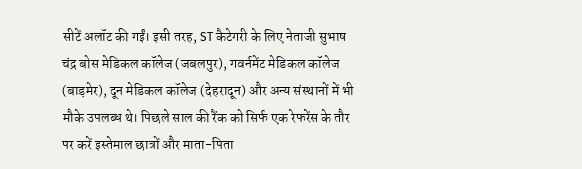सीटें अलॉट की गईं। इसी तरह, ST कैटेगरी के लिए नेताजी सुभाष चंद्र बोस मेडिकल कॉलेज (जबलपुर), गवर्नमेंट मेडिकल कॉलेज (बाड़मेर), दून मेडिकल कॉलेज (देहरादून) और अन्य संस्थानों में भी मौके उपलब्ध थे। पिछले साल की रैंक को सिर्फ एक रेफरेंस के तौर पर करें इस्तेमाल छात्रों और माता-पिता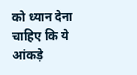को ध्यान देना चाहिए कि ये आंकड़े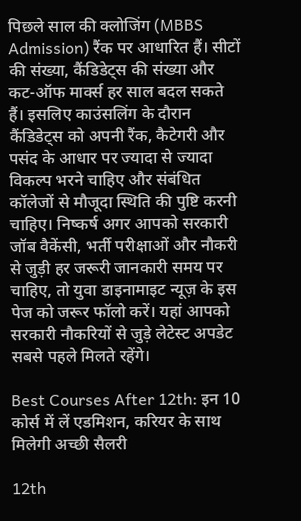पिछले साल की क्लोजिंग (MBBS Admission) रैंक पर आधारित हैं। सीटों की संख्या, कैंडिडेट्स की संख्या और कट-ऑफ मार्क्स हर साल बदल सकते हैं। इसलिए काउंसलिंग के दौरान कैंडिडेट्स को अपनी रैंक, कैटेगरी और पसंद के आधार पर ज्यादा से ज्यादा विकल्प भरने चाहिए और संबंधित कॉलेजों से मौजूदा स्थिति की पुष्टि करनी चाहिए। निष्कर्ष अगर आपको सरकारी जॉब वैकेंसी, भर्ती परीक्षाओं और नौकरी से जुड़ी हर जरूरी जानकारी समय पर चाहिए, तो युवा डाइनामाइट न्यूज़ के इस पेज को जरूर फॉलो करें। यहां आपको सरकारी नौकरियों से जुड़े लेटेस्ट अपडेट सबसे पहले मिलते रहेंगे।

Best Courses After 12th: इन 10 कोर्स में लें एडमिशन, करियर के साथ मिलेगी अच्छी सैलरी

12th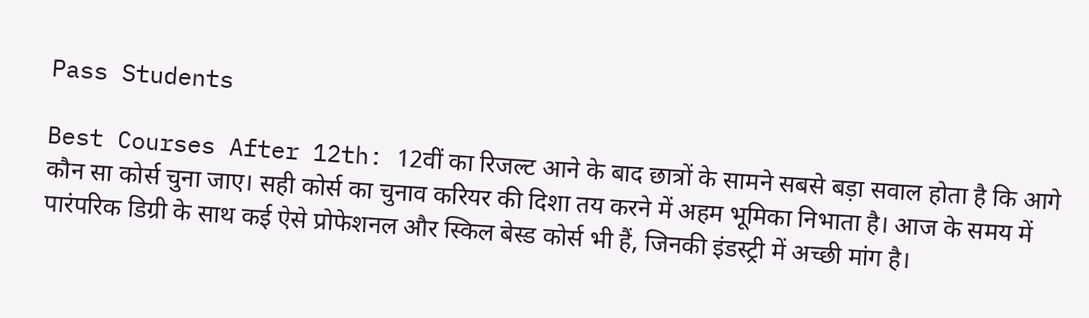Pass Students

Best Courses After 12th: 12वीं का रिजल्ट आने के बाद छात्रों के सामने सबसे बड़ा सवाल होता है कि आगे कौन सा कोर्स चुना जाए। सही कोर्स का चुनाव करियर की दिशा तय करने में अहम भूमिका निभाता है। आज के समय में पारंपरिक डिग्री के साथ कई ऐसे प्रोफेशनल और स्किल बेस्ड कोर्स भी हैं, जिनकी इंडस्ट्री में अच्छी मांग है।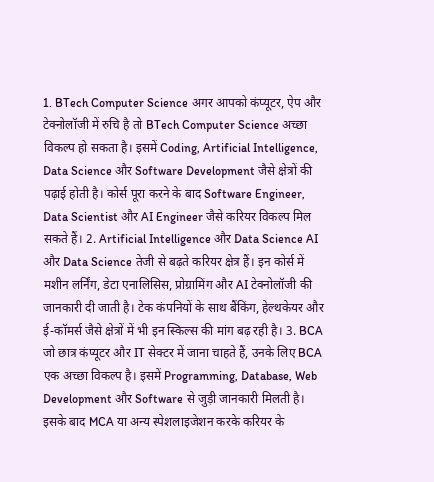1. BTech Computer Science अगर आपको कंप्यूटर, ऐप और टेक्नोलॉजी में रुचि है तो BTech Computer Science अच्छा विकल्प हो सकता है। इसमें Coding, Artificial Intelligence, Data Science और Software Development जैसे क्षेत्रों की पढ़ाई होती है। कोर्स पूरा करने के बाद Software Engineer, Data Scientist और AI Engineer जैसे करियर विकल्प मिल सकते हैं। 2. Artificial Intelligence और Data Science AI और Data Science तेजी से बढ़ते करियर क्षेत्र हैं। इन कोर्स में मशीन लर्निंग, डेटा एनालिसिस, प्रोग्रामिंग और AI टेक्नोलॉजी की जानकारी दी जाती है। टेक कंपनियों के साथ बैंकिंग, हेल्थकेयर और ई-कॉमर्स जैसे क्षेत्रों में भी इन स्किल्स की मांग बढ़ रही है। 3. BCA जो छात्र कंप्यूटर और IT सेक्टर में जाना चाहते हैं, उनके लिए BCA एक अच्छा विकल्प है। इसमें Programming, Database, Web Development और Software से जुड़ी जानकारी मिलती है। इसके बाद MCA या अन्य स्पेशलाइजेशन करके करियर के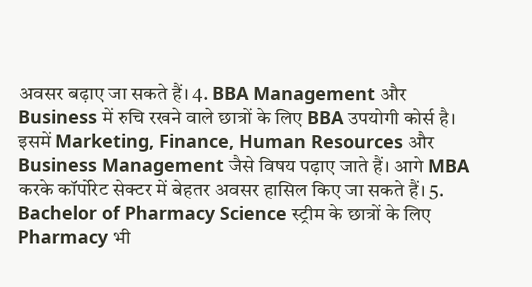अवसर बढ़ाए जा सकते हैं। 4. BBA Management और Business में रुचि रखने वाले छात्रों के लिए BBA उपयोगी कोर्स है। इसमें Marketing, Finance, Human Resources और Business Management जैसे विषय पढ़ाए जाते हैं। आगे MBA करके कॉर्पोरेट सेक्टर में बेहतर अवसर हासिल किए जा सकते हैं। 5. Bachelor of Pharmacy Science स्ट्रीम के छात्रों के लिए Pharmacy भी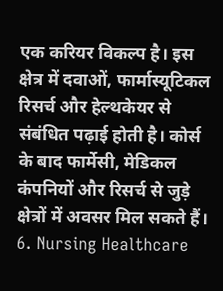एक करियर विकल्प है। इस क्षेत्र में दवाओं, फार्मास्यूटिकल रिसर्च और हेल्थकेयर से संबंधित पढ़ाई होती है। कोर्स के बाद फार्मेसी, मेडिकल कंपनियों और रिसर्च से जुड़े क्षेत्रों में अवसर मिल सकते हैं। 6. Nursing Healthcare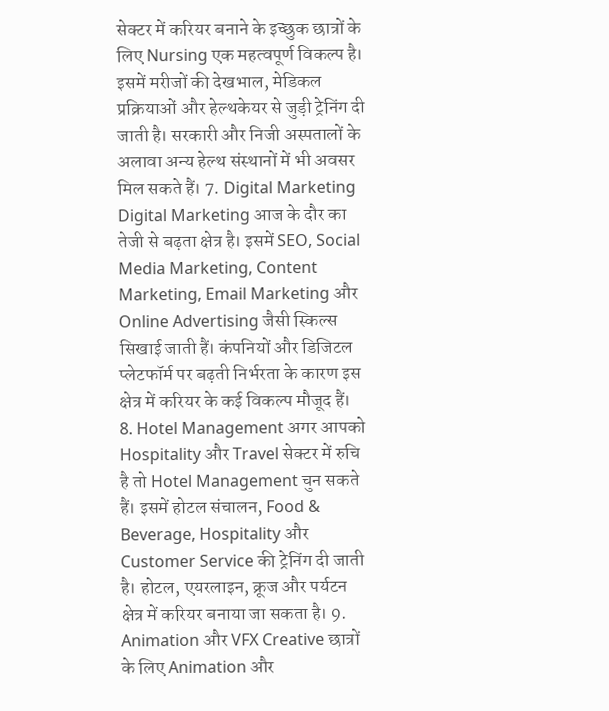सेक्टर में करियर बनाने के इच्छुक छात्रों के लिए Nursing एक महत्वपूर्ण विकल्प है। इसमें मरीजों की देखभाल, मेडिकल प्रक्रियाओं और हेल्थकेयर से जुड़ी ट्रेनिंग दी जाती है। सरकारी और निजी अस्पतालों के अलावा अन्य हेल्थ संस्थानों में भी अवसर मिल सकते हैं। 7. Digital Marketing Digital Marketing आज के दौर का तेजी से बढ़ता क्षेत्र है। इसमें SEO, Social Media Marketing, Content Marketing, Email Marketing और Online Advertising जैसी स्किल्स सिखाई जाती हैं। कंपनियों और डिजिटल प्लेटफॉर्म पर बढ़ती निर्भरता के कारण इस क्षेत्र में करियर के कई विकल्प मौजूद हैं। 8. Hotel Management अगर आपको Hospitality और Travel सेक्टर में रुचि है तो Hotel Management चुन सकते हैं। इसमें होटल संचालन, Food & Beverage, Hospitality और Customer Service की ट्रेनिंग दी जाती है। होटल, एयरलाइन, क्रूज और पर्यटन क्षेत्र में करियर बनाया जा सकता है। 9. Animation और VFX Creative छात्रों के लिए Animation और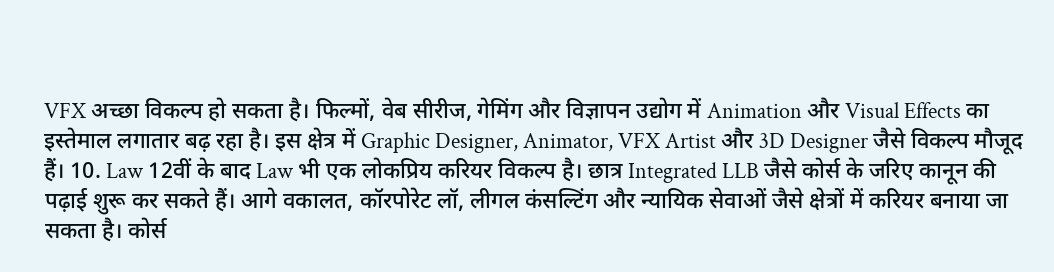VFX अच्छा विकल्प हो सकता है। फिल्मों, वेब सीरीज, गेमिंग और विज्ञापन उद्योग में Animation और Visual Effects का इस्तेमाल लगातार बढ़ रहा है। इस क्षेत्र में Graphic Designer, Animator, VFX Artist और 3D Designer जैसे विकल्प मौजूद हैं। 10. Law 12वीं के बाद Law भी एक लोकप्रिय करियर विकल्प है। छात्र Integrated LLB जैसे कोर्स के जरिए कानून की पढ़ाई शुरू कर सकते हैं। आगे वकालत, कॉरपोरेट लॉ, लीगल कंसल्टिंग और न्यायिक सेवाओं जैसे क्षेत्रों में करियर बनाया जा सकता है। कोर्स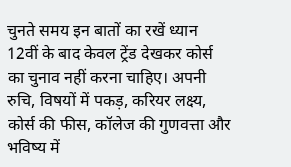चुनते समय इन बातों का रखें ध्यान 12वीं के बाद केवल ट्रेंड देखकर कोर्स का चुनाव नहीं करना चाहिए। अपनी रुचि, विषयों में पकड़, करियर लक्ष्य, कोर्स की फीस, कॉलेज की गुणवत्ता और भविष्य में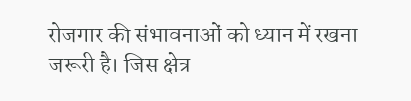रोजगार की संभावनाओं को ध्यान में रखना जरूरी है। जिस क्षेत्र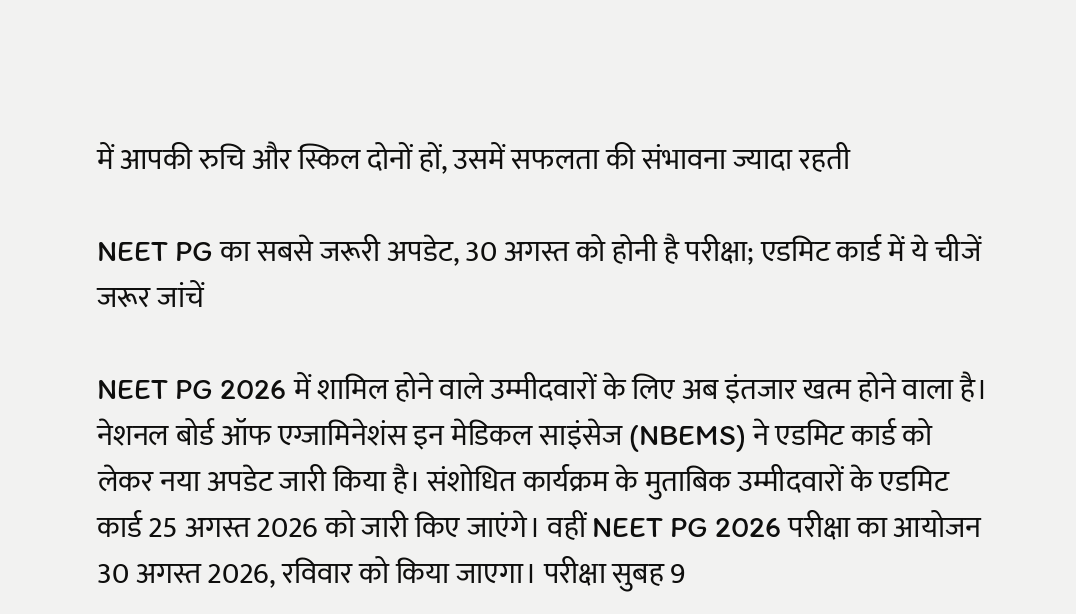में आपकी रुचि और स्किल दोनों हों, उसमें सफलता की संभावना ज्यादा रहती

NEET PG का सबसे जरूरी अपडेट, 30 अगस्त को होनी है परीक्षा; एडमिट कार्ड में ये चीजें जरूर जांचें

NEET PG 2026 में शामिल होने वाले उम्मीदवारों के लिए अब इंतजार खत्म होने वाला है। नेशनल बोर्ड ऑफ एग्जामिनेशंस इन मेडिकल साइंसेज (NBEMS) ने एडमिट कार्ड को लेकर नया अपडेट जारी किया है। संशोधित कार्यक्रम के मुताबिक उम्मीदवारों के एडमिट कार्ड 25 अगस्त 2026 को जारी किए जाएंगे। वहीं NEET PG 2026 परीक्षा का आयोजन 30 अगस्त 2026, रविवार को किया जाएगा। परीक्षा सुबह 9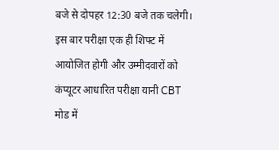बजे से दोपहर 12:30 बजे तक चलेगी। इस बार परीक्षा एक ही शिफ्ट में आयोजित होगी और उम्मीदवारों को कंप्यूटर आधारित परीक्षा यानी CBT मोड में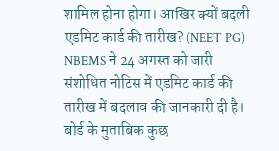शामिल होना होगा। आखिर क्यों बदली एडमिट कार्ड की तारीख? (NEET PG) NBEMS ने 24 अगस्त को जारी संशोधित नोटिस में एडमिट कार्ड की तारीख में बदलाव की जानकारी दी है। बोर्ड के मुताबिक कुछ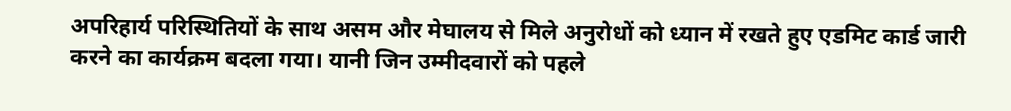अपरिहार्य परिस्थितियों के साथ असम और मेघालय से मिले अनुरोधों को ध्यान में रखते हुए एडमिट कार्ड जारी करने का कार्यक्रम बदला गया। यानी जिन उम्मीदवारों को पहले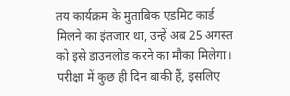तय कार्यक्रम के मुताबिक एडमिट कार्ड मिलने का इंतजार था, उन्हें अब 25 अगस्त को इसे डाउनलोड करने का मौका मिलेगा। परीक्षा में कुछ ही दिन बाकी हैं, इसलिए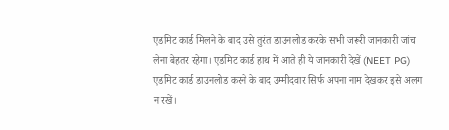एडमिट कार्ड मिलने के बाद उसे तुरंत डाउनलोड करके सभी जरूरी जानकारी जांच लेना बेहतर रहेगा। एडमिट कार्ड हाथ में आते ही ये जानकारी देखें (NEET PG) एडमिट कार्ड डाउनलोड करने के बाद उम्मीदवार सिर्फ अपना नाम देखकर इसे अलग न रखें।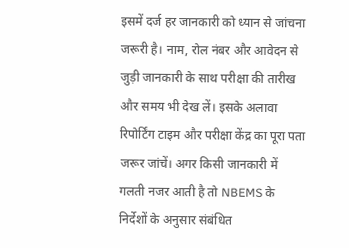इसमें दर्ज हर जानकारी को ध्यान से जांचना जरूरी है। नाम, रोल नंबर और आवेदन से जुड़ी जानकारी के साथ परीक्षा की तारीख और समय भी देख लें। इसके अलावा रिपोर्टिंग टाइम और परीक्षा केंद्र का पूरा पता जरूर जांचें। अगर किसी जानकारी में गलती नजर आती है तो NBEMS के निर्देशों के अनुसार संबंधित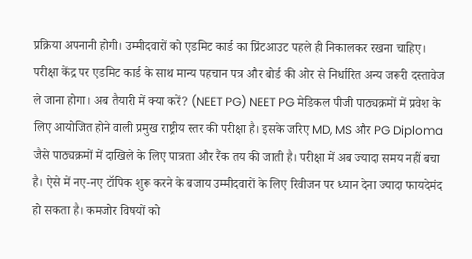प्रक्रिया अपनानी होगी। उम्मीदवारों को एडमिट कार्ड का प्रिंटआउट पहले ही निकालकर रखना चाहिए। परीक्षा केंद्र पर एडमिट कार्ड के साथ मान्य पहचान पत्र और बोर्ड की ओर से निर्धारित अन्य जरूरी दस्तावेज ले जाना होगा। अब तैयारी में क्या करें? (NEET PG) NEET PG मेडिकल पीजी पाठ्यक्रमों में प्रवेश के लिए आयोजित होने वाली प्रमुख राष्ट्रीय स्तर की परीक्षा है। इसके जरिए MD, MS और PG Diploma जैसे पाठ्यक्रमों में दाखिले के लिए पात्रता और रैंक तय की जाती है। परीक्षा में अब ज्यादा समय नहीं बचा है। ऐसे में नए-नए टॉपिक शुरू करने के बजाय उम्मीदवारों के लिए रिवीजन पर ध्यान देना ज्यादा फायदेमंद हो सकता है। कमजोर विषयों को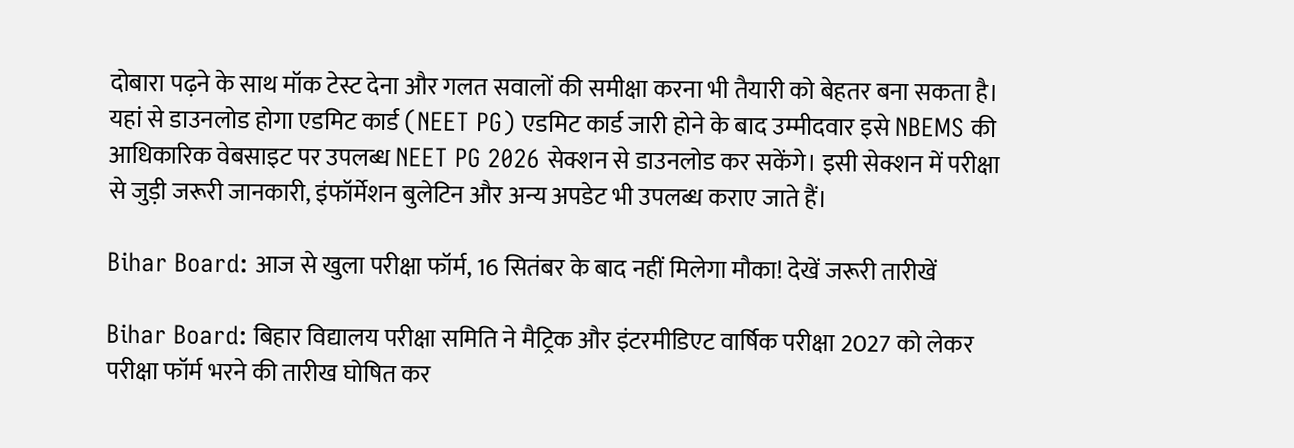दोबारा पढ़ने के साथ मॉक टेस्ट देना और गलत सवालों की समीक्षा करना भी तैयारी को बेहतर बना सकता है। यहां से डाउनलोड होगा एडमिट कार्ड (NEET PG) एडमिट कार्ड जारी होने के बाद उम्मीदवार इसे NBEMS की आधिकारिक वेबसाइट पर उपलब्ध NEET PG 2026 सेक्शन से डाउनलोड कर सकेंगे। इसी सेक्शन में परीक्षा से जुड़ी जरूरी जानकारी, इंफॉर्मेशन बुलेटिन और अन्य अपडेट भी उपलब्ध कराए जाते हैं।

Bihar Board: आज से खुला परीक्षा फॉर्म, 16 सितंबर के बाद नहीं मिलेगा मौका! देखें जरूरी तारीखें

Bihar Board: बिहार विद्यालय परीक्षा समिति ने मैट्रिक और इंटरमीडिएट वार्षिक परीक्षा 2027 को लेकर परीक्षा फॉर्म भरने की तारीख घोषित कर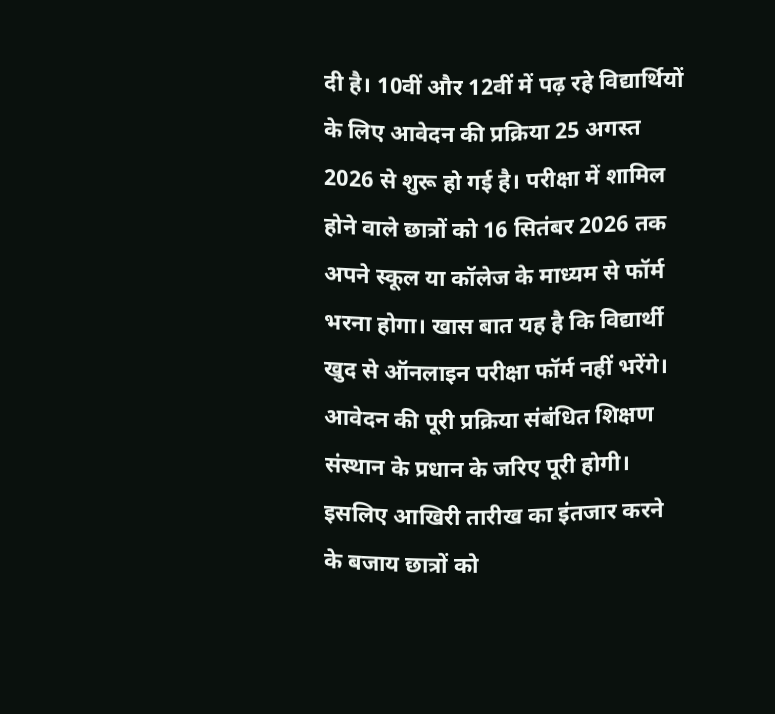दी है। 10वीं और 12वीं में पढ़ रहे विद्यार्थियों के लिए आवेदन की प्रक्रिया 25 अगस्त 2026 से शुरू हो गई है। परीक्षा में शामिल होने वाले छात्रों को 16 सितंबर 2026 तक अपने स्कूल या कॉलेज के माध्यम से फॉर्म भरना होगा। खास बात यह है कि विद्यार्थी खुद से ऑनलाइन परीक्षा फॉर्म नहीं भरेंगे। आवेदन की पूरी प्रक्रिया संबंधित शिक्षण संस्थान के प्रधान के जरिए पूरी होगी। इसलिए आखिरी तारीख का इंतजार करने के बजाय छात्रों को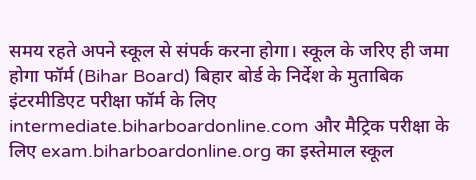समय रहते अपने स्कूल से संपर्क करना होगा। स्कूल के जरिए ही जमा होगा फॉर्म (Bihar Board) बिहार बोर्ड के निर्देश के मुताबिक इंटरमीडिएट परीक्षा फॉर्म के लिए intermediate.biharboardonline.com और मैट्रिक परीक्षा के लिए exam.biharboardonline.org का इस्तेमाल स्कूल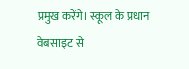प्रमुख करेंगे। स्कूल के प्रधान वेबसाइट से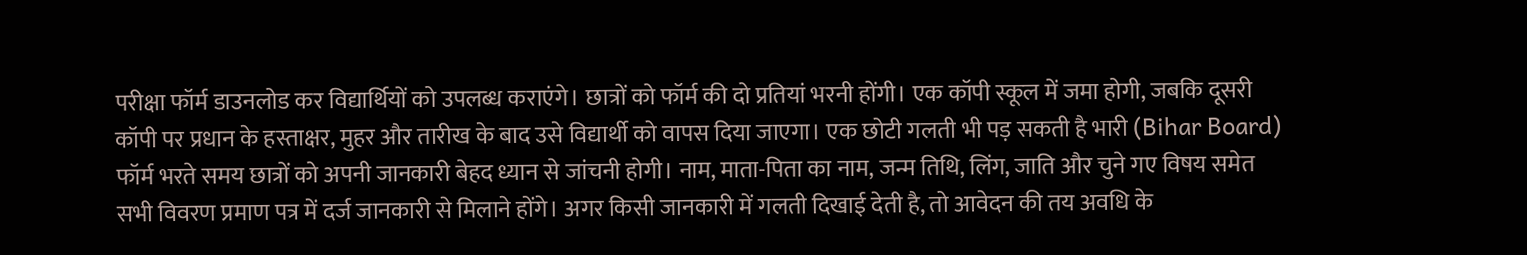परीक्षा फॉर्म डाउनलोड कर विद्यार्थियों को उपलब्ध कराएंगे। छात्रों को फॉर्म की दो प्रतियां भरनी होंगी। एक कॉपी स्कूल में जमा होगी, जबकि दूसरी कॉपी पर प्रधान के हस्ताक्षर, मुहर और तारीख के बाद उसे विद्यार्थी को वापस दिया जाएगा। एक छोटी गलती भी पड़ सकती है भारी (Bihar Board) फॉर्म भरते समय छात्रों को अपनी जानकारी बेहद ध्यान से जांचनी होगी। नाम, माता-पिता का नाम, जन्म तिथि, लिंग, जाति और चुने गए विषय समेत सभी विवरण प्रमाण पत्र में दर्ज जानकारी से मिलाने होंगे। अगर किसी जानकारी में गलती दिखाई देती है, तो आवेदन की तय अवधि के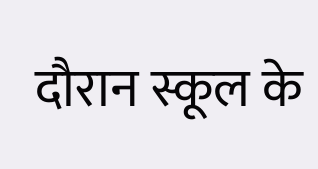दौरान स्कूल के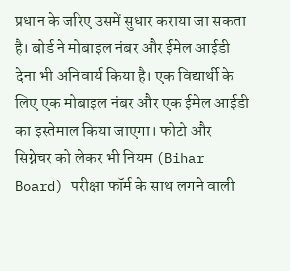प्रधान के जरिए उसमें सुधार कराया जा सकता है। बोर्ड ने मोबाइल नंबर और ईमेल आईडी देना भी अनिवार्य किया है। एक विद्यार्थी के लिए एक मोबाइल नंबर और एक ईमेल आईडी का इस्तेमाल किया जाएगा। फोटो और सिग्नेचर को लेकर भी नियम (Bihar Board) परीक्षा फॉर्म के साथ लगने वाली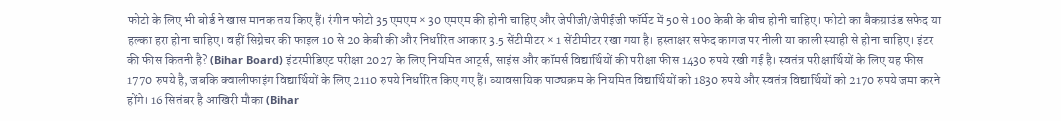फोटो के लिए भी बोर्ड ने खास मानक तय किए हैं। रंगीन फोटो 35 एमएम × 30 एमएम की होनी चाहिए और जेपीजी/जेपीईजी फॉर्मेट में 50 से 100 केबी के बीच होनी चाहिए। फोटो का बैकग्राउंड सफेद या हल्का हरा होना चाहिए। वहीं सिग्नेचर की फाइल 10 से 20 केबी की और निर्धारित आकार 3.5 सेंटीमीटर × 1 सेंटीमीटर रखा गया है। हस्ताक्षर सफेद कागज पर नीली या काली स्याही से होना चाहिए। इंटर की फीस कितनी है? (Bihar Board) इंटरमीडिएट परीक्षा 2027 के लिए नियमित आर्ट्स, साइंस और कॉमर्स विद्यार्थियों की परीक्षा फीस 1430 रुपये रखी गई है। स्वतंत्र परीक्षार्थियों के लिए यह फीस 1770 रुपये है, जबकि क्वालीफाइंग विद्यार्थियों के लिए 2110 रुपये निर्धारित किए गए हैं। व्यावसायिक पाठ्यक्रम के नियमित विद्यार्थियों को 1830 रुपये और स्वतंत्र विद्यार्थियों को 2170 रुपये जमा करने होंगे। 16 सितंबर है आखिरी मौका (Bihar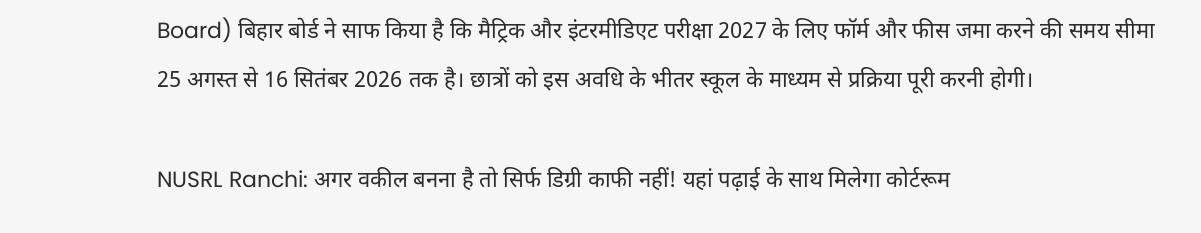Board) बिहार बोर्ड ने साफ किया है कि मैट्रिक और इंटरमीडिएट परीक्षा 2027 के लिए फॉर्म और फीस जमा करने की समय सीमा 25 अगस्त से 16 सितंबर 2026 तक है। छात्रों को इस अवधि के भीतर स्कूल के माध्यम से प्रक्रिया पूरी करनी होगी।

NUSRL Ranchi: अगर वकील बनना है तो सिर्फ डिग्री काफी नहीं! यहां पढ़ाई के साथ मिलेगा कोर्टरूम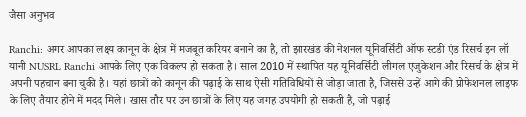जैसा अनुभव

Ranchi: अगर आपका लक्ष्य कानून के क्षेत्र में मजबूत करियर बनाने का है, तो झारखंड की नेशनल यूनिवर्सिटी ऑफ स्टडी एंड रिसर्च इन लॉ यानी NUSRL Ranchi आपके लिए एक विकल्प हो सकता है। साल 2010 में स्थापित यह यूनिवर्सिटी लीगल एजुकेशन और रिसर्च के क्षेत्र में अपनी पहचान बना चुकी है। यहां छात्रों को कानून की पढ़ाई के साथ ऐसी गतिविधियों से जोड़ा जाता है, जिससे उन्हें आगे की प्रोफेशनल लाइफ के लिए तैयार होने में मदद मिले। खास तौर पर उन छात्रों के लिए यह जगह उपयोगी हो सकती है, जो पढ़ाई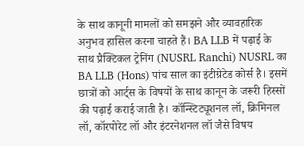के साथ कानूनी मामलों को समझने और व्यावहारिक अनुभव हासिल करना चाहते हैं। BA LLB में पढ़ाई के साथ प्रैक्टिकल ट्रेनिंग (NUSRL Ranchi) NUSRL का BA LLB (Hons) पांच साल का इंटीग्रेटेड कोर्स है। इसमें छात्रों को आर्ट्स के विषयों के साथ कानून के जरूरी हिस्सों की पढ़ाई कराई जाती है। कॉन्स्टिट्यूशनल लॉ, क्रिमिनल लॉ, कॉरपोरेट लॉ और इंटरनेशनल लॉ जैसे विषय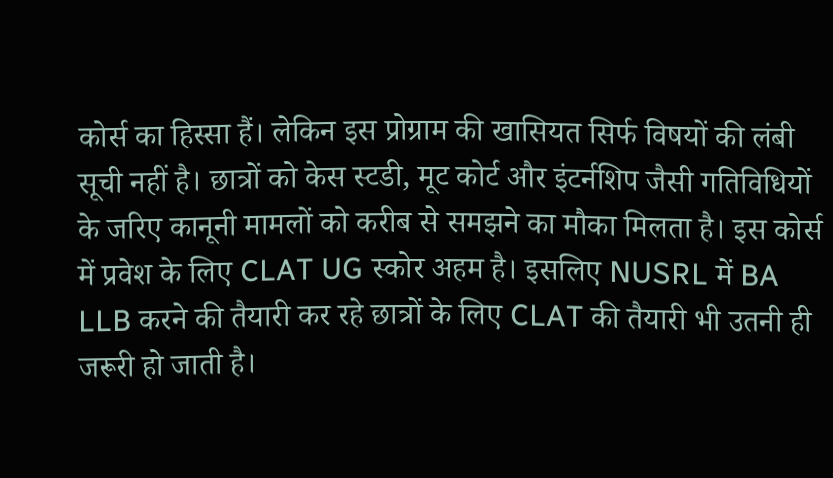कोर्स का हिस्सा हैं। लेकिन इस प्रोग्राम की खासियत सिर्फ विषयों की लंबी सूची नहीं है। छात्रों को केस स्टडी, मूट कोर्ट और इंटर्नशिप जैसी गतिविधियों के जरिए कानूनी मामलों को करीब से समझने का मौका मिलता है। इस कोर्स में प्रवेश के लिए CLAT UG स्कोर अहम है। इसलिए NUSRL में BA LLB करने की तैयारी कर रहे छात्रों के लिए CLAT की तैयारी भी उतनी ही जरूरी हो जाती है।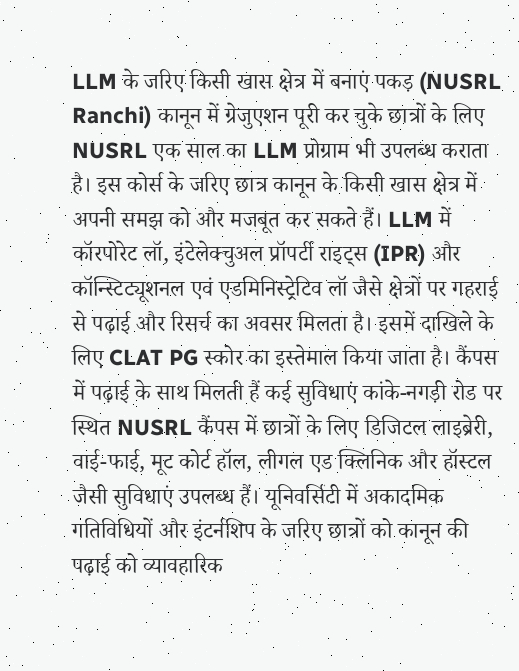LLM के जरिए किसी खास क्षेत्र में बनाएं पकड़ (NUSRL Ranchi) कानून में ग्रेजुएशन पूरी कर चुके छात्रों के लिए NUSRL एक साल का LLM प्रोग्राम भी उपलब्ध कराता है। इस कोर्स के जरिए छात्र कानून के किसी खास क्षेत्र में अपनी समझ को और मजबूत कर सकते हैं। LLM में कॉरपोरेट लॉ, इंटेलेक्चुअल प्रॉपर्टी राइट्स (IPR) और कॉन्स्टिट्यूशनल एवं एडमिनिस्ट्रेटिव लॉ जैसे क्षेत्रों पर गहराई से पढ़ाई और रिसर्च का अवसर मिलता है। इसमें दाखिले के लिए CLAT PG स्कोर का इस्तेमाल किया जाता है। कैंपस में पढ़ाई के साथ मिलती हैं कई सुविधाएं कांके-नगड़ी रोड पर स्थित NUSRL कैंपस में छात्रों के लिए डिजिटल लाइब्रेरी, वाई-फाई, मूट कोर्ट हॉल, लीगल एड क्लिनिक और हॉस्टल जैसी सुविधाएं उपलब्ध हैं। यूनिवर्सिटी में अकादमिक गतिविधियों और इंटर्नशिप के जरिए छात्रों को कानून की पढ़ाई को व्यावहारिक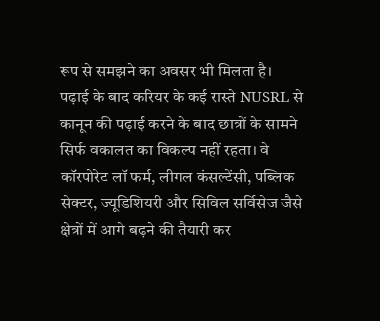रूप से समझने का अवसर भी मिलता है। पढ़ाई के बाद करियर के कई रास्ते NUSRL से कानून की पढ़ाई करने के बाद छात्रों के सामने सिर्फ वकालत का विकल्प नहीं रहता। वे कॉरपोरेट लॉ फर्म, लीगल कंसल्टेंसी, पब्लिक सेक्टर, ज्यूडिशियरी और सिविल सर्विसेज जैसे क्षेत्रों में आगे बढ़ने की तैयारी कर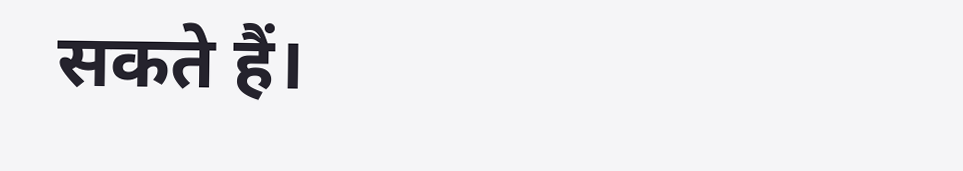सकते हैं।